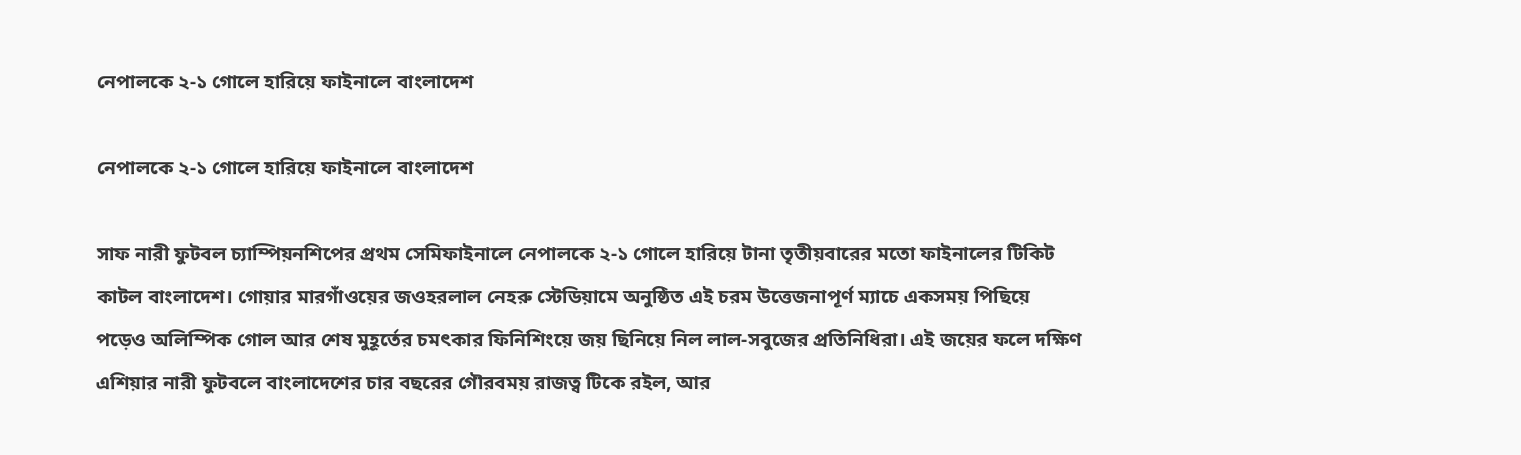নেপালকে ২-১ গোলে হারিয়ে ফাইনালে বাংলাদেশ

নেপালকে ২-১ গোলে হারিয়ে ফাইনালে বাংলাদেশ

সাফ নারী ফুটবল চ্যাম্পিয়নশিপের প্রথম সেমিফাইনালে নেপালকে ২-১ গোলে হারিয়ে টানা তৃতীয়বারের মতো ফাইনালের টিকিট কাটল বাংলাদেশ। গোয়ার মারগাঁওয়ের জওহরলাল নেহরু স্টেডিয়ামে অনুষ্ঠিত এই চরম উত্তেজনাপূর্ণ ম্যাচে একসময় পিছিয়ে পড়েও অলিম্পিক গোল আর শেষ মুহূর্তের চমৎকার ফিনিশিংয়ে জয় ছিনিয়ে নিল লাল-সবুজের প্রতিনিধিরা। এই জয়ের ফলে দক্ষিণ এশিয়ার নারী ফুটবলে বাংলাদেশের চার বছরের গৌরবময় রাজত্ব টিকে রইল, আর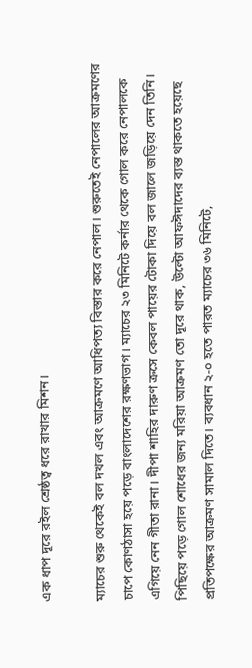এক ধাপ দূরে রইল শ্রেষ্ঠত্ব ধরে রাখার মিশন।

ম্যাচের শুরু থেকেই বল দখল এবং আক্রমণে আধিপত্য বিস্তার করে নেপাল। শুরুতেই নেপালের আক্রমণের চাপে কোণঠাসা হয়ে পড়ে বাংলাদেশের রক্ষণভাগ। ম্যাচের ২৩ মিনিটে কর্নার থেকে গোল করে নেপালকে এগিয়ে নেন গীতা রানা। দীপা শাহির দারুণ ক্রসে কেবল পায়ের টোকা দিয়ে বল জালে জড়িয়ে দেন তিনি। পিছিয়ে পড়ে গোল শোধের জন্য মরিয়া আক্রমণ তো দূরে থাক, উল্টো আফঈদাদের ব্যস্ত থাকতে হয়েছে প্রতিপক্ষের আক্রমণ সামাল দিতে। ব্যবধান ২-০ হতে পারত ম্যাচের ৩৬ মিনিটে,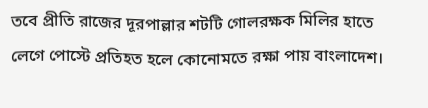তবে প্রীতি রাজের দূরপাল্লার শটটি গোলরক্ষক মিলির হাতে লেগে পোস্টে প্রতিহত হলে কোনোমতে রক্ষা পায় বাংলাদেশ।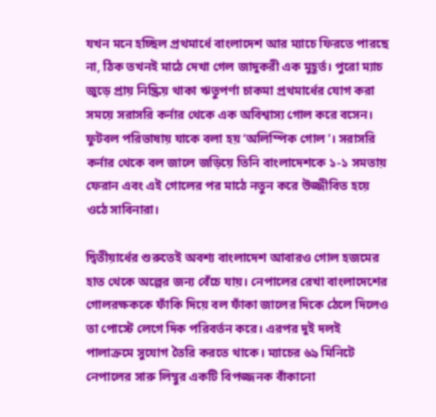যখন মনে হচ্ছিল প্রথমার্ধে বাংলাদেশ আর ম্যাচে ফিরতে পারছে না, ঠিক তখনই মাঠে দেখা গেল জাদুকরী এক মুহূর্ত। পুরো ম্যাচ জুড়ে প্রায় নিষ্ক্রিয় থাকা ঋতুপর্ণা চাকমা প্রথমার্ধের যোগ করা সময়ে সরাসরি কর্নার থেকে এক অবিশ্বাস্য গোল করে বসেন। ফুটবল পরিভাষায় যাকে বলা হয় ‘অলিম্পিক গোল’। সরাসরি কর্নার থেকে বল জালে জড়িয়ে তিনি বাংলাদেশকে ১-১ সমতায় ফেরান এবং এই গোলের পর মাঠে নতুন করে উজ্জীবিত হয়ে ওঠে সাবিনারা।

দ্বিতীয়ার্ধের শুরুতেই অবশ্য বাংলাদেশ আবারও গোল হজমের হাত থেকে অল্পের জন্য বেঁচে যায়। নেপালের রেখা বাংলাদেশের গোলরক্ষককে ফাঁকি দিয়ে বল ফাঁকা জালের দিকে ঠেলে দিলেও তা পোস্টে লেগে দিক পরিবর্তন করে। এরপর দুই দলই পালাক্রমে সুযোগ তৈরি করতে থাকে। ম্যাচের ৬৯ মিনিটে নেপালের সারু লিম্বুর একটি বিপজ্জনক বাঁকানো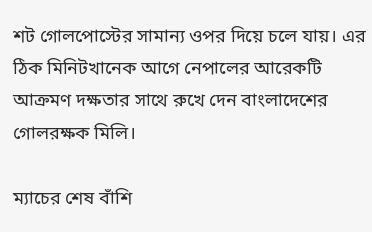শট গোলপোস্টের সামান্য ওপর দিয়ে চলে যায়। এর ঠিক মিনিটখানেক আগে নেপালের আরেকটি আক্রমণ দক্ষতার সাথে রুখে দেন বাংলাদেশের গোলরক্ষক মিলি।

ম্যাচের শেষ বাঁশি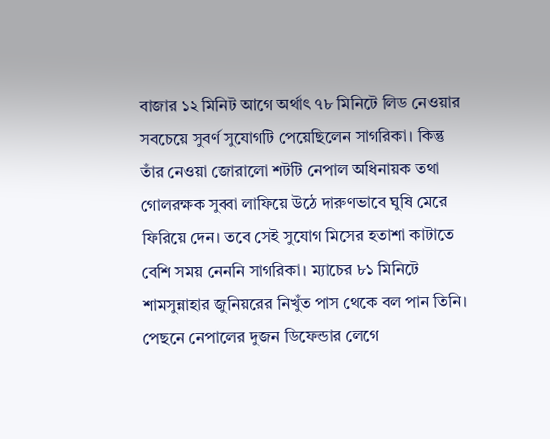বাজার ১২ মিনিট আগে অর্থাৎ ৭৮ মিনিটে লিড নেওয়ার সবচেয়ে সুবর্ণ সুযোগটি পেয়েছিলেন সাগরিকা। কিন্তু তাঁর নেওয়া জোরালো শটটি নেপাল অধিনায়ক তথা গোলরক্ষক সুব্বা লাফিয়ে উঠে দারুণভাবে ঘুষি মেরে ফিরিয়ে দেন। তবে সেই সুযোগ মিসের হতাশা কাটাতে বেশি সময় নেননি সাগরিকা। ম্যাচের ৮১ মিনিটে শামসুন্নাহার জুনিয়রের নিখুঁত পাস থেকে বল পান তিনি। পেছনে নেপালের দুজন ডিফেন্ডার লেগে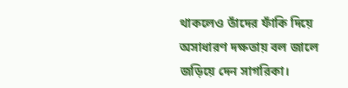থাকলেও তাঁদের ফাঁকি দিয়ে অসাধারণ দক্ষতায় বল জালে জড়িয়ে দেন সাগরিকা।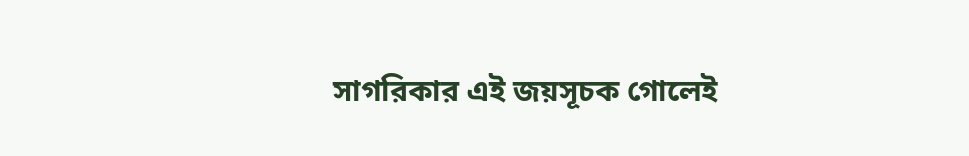সাগরিকার এই জয়সূচক গোলেই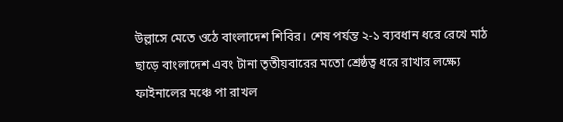উল্লাসে মেতে ওঠে বাংলাদেশ শিবির। শেষ পর্যন্ত ২-১ ব্যবধান ধরে রেখে মাঠ ছাড়ে বাংলাদেশ এবং টানা তৃতীয়বারের মতো শ্রেষ্ঠত্ব ধরে রাখার লক্ষ্যে ফাইনালের মঞ্চে পা রাখল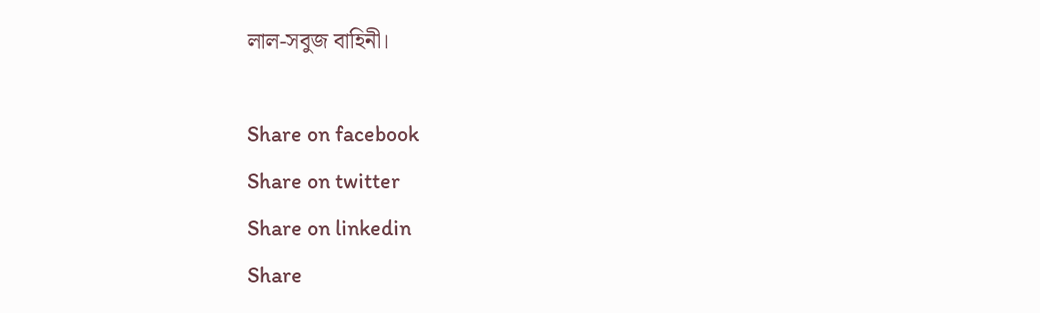লাল-সবুজ বাহিনী।

Share on facebook
Share on twitter
Share on linkedin
Share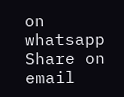on whatsapp
Share on email